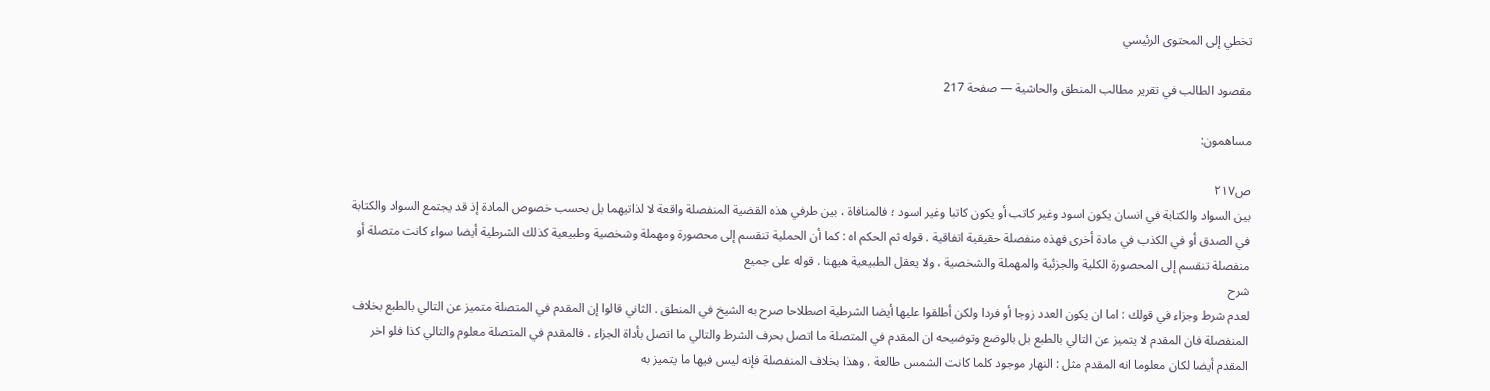تخطي إلى المحتوى الرئيسي

مقصود الطالب في تقرير مطالب المنطق والحاشية — صفحة 217

مساهمون:

ص٢١٧
بين السواد والكتابة في انسان يكون اسود وغير كاتب أو يكون كاتبا وغير اسود ؛ فالمنافاة ، بين طرفي هذه القضية المنفصلة واقعة لا لذاتيهما بل بحسب خصوص المادة إذ قد يجتمع السواد والكتابة في الصدق أو في الكذب في مادة أخرى فهذه منفصلة حقيقية اتفاقية . قوله ثم الحكم اه : كما أن الحملية تنقسم إلى محصورة ومهملة وشخصية وطبيعية كذلك الشرطية أيضا سواء كانت متصلة أو منفصلة تنقسم إلى المحصورة الكلية والجزئية والمهملة والشخصية ، ولا يعقل الطبيعية هيهنا . قوله على جميع
شرح
لعدم شرط وجزاء في قولك : اما ان يكون العدد زوجا أو فردا ولكن أطلقوا عليها أيضا الشرطية اصطلاحا صرح به الشيخ في المنطق . الثاني قالوا إن المقدم في المتصلة متميز عن التالي بالطبع بخلاف المنفصلة فان المقدم لا يتميز عن التالي بالطبع بل بالوضع وتوضيحه ان المقدم في المتصلة ما اتصل بحرف الشرط والتالي ما اتصل بأداة الجزاء ، فالمقدم في المتصلة معلوم والتالي كذا فلو اخر المقدم أيضا لكان معلوما انه المقدم مثل : النهار موجود كلما كانت الشمس طالعة . وهذا بخلاف المنفصلة فإنه ليس فيها ما يتميز به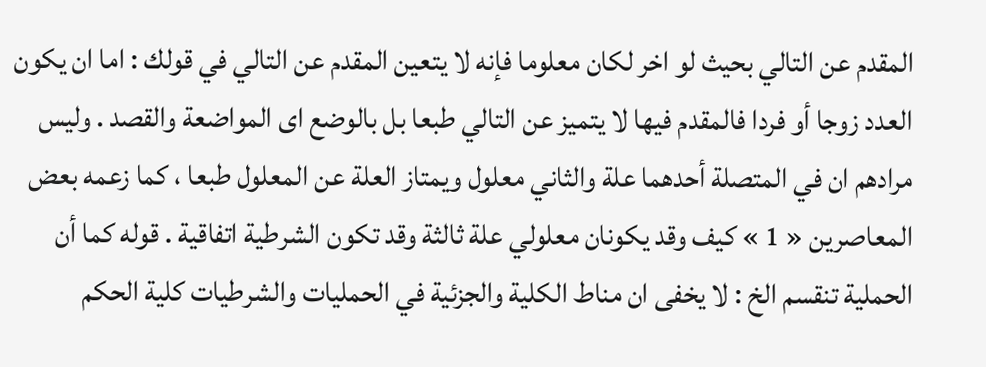المقدم عن التالي بحيث لو اخر لكان معلوما فإنه لا يتعين المقدم عن التالي في قولك : اما ان يكون العدد زوجا أو فردا فالمقدم فيها لا يتميز عن التالي طبعا بل بالوضع اى المواضعة والقصد . وليس مرادهم ان في المتصلة أحدهما علة والثاني معلول ويمتاز العلة عن المعلول طبعا ، كما زعمه بعض المعاصرين « 1 » كيف وقد يكونان معلولي علة ثالثة وقد تكون الشرطية اتفاقية . قوله كما أن الحملية تنقسم الخ : لا يخفى ان مناط الكلية والجزئية في الحمليات والشرطيات كلية الحكم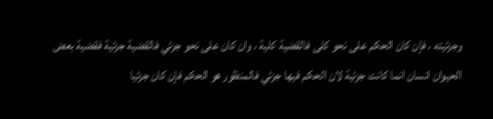وجزئيته ، فإن كان الحكم على نحو كلى فالقضية كلية ، وان كان على نحو جزئي فالقضية جزئية فقضية بعض الحيوان انسان انما كانت جزئية لان الحكم فيها جزئي فالمنظور هو الحكم فإن كان جزئيا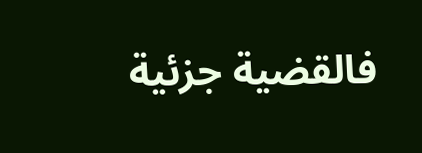فالقضية جزئية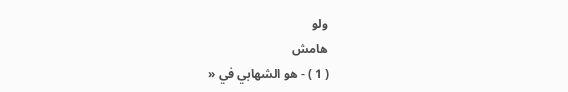ولو
هامش
( 1 ) - هو الشهابي في «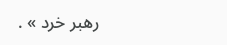رهبر خرد » .